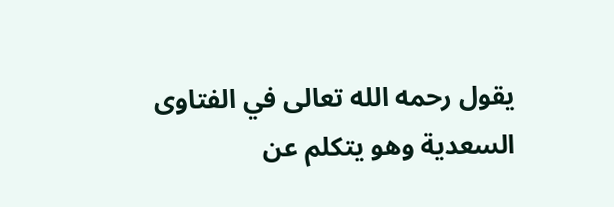يقول رحمه الله تعالى في الفتاوى السعدية وهو يتكلم عن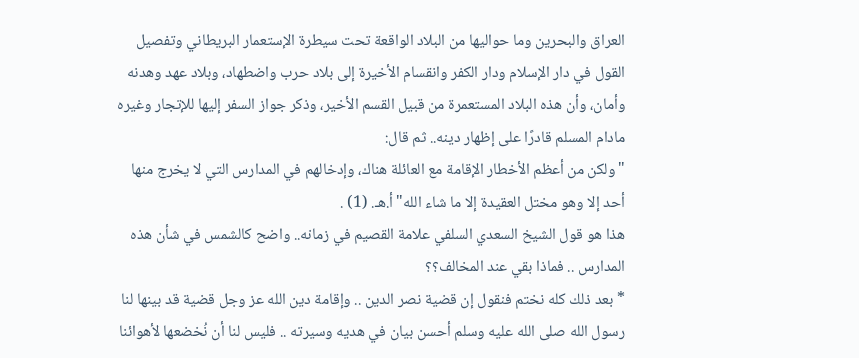العراق والبحرين وما حواليها من البلاد الواقعة تحت سيطرة الإستعمار البريطاني وتفصيل القول في دار الإسلام ودار الكفر وانقسام الأخيرة إلى بلاد حرب واضطهاد، وبلاد عهد وهدنه وأمان، وأن هذه البلاد المستعمرة من قبيل القسم الأخير، وذكر جواز السفر إليها للإتجار وغيره مادام المسلم قادرًا على إظهار دينه.. ثم قال:
"ولكن من أعظم الأخطار الإقامة مع العائلة هناك، وإدخالهم في المدارس التي لا يخرج منها أحد إلا وهو مختل العقيدة إلا ما شاء الله"أ.هـ. (1) .
هذا هو قول الشيخ السعدي السلفي علامة القصيم في زمانه.. واضح كالشمس في شأن هذه المدارس .. فماذا بقي عند المخالف؟؟
* بعد ذلك كله نختم فنقول إن قضية نصر الدين .. وإقامة دين الله عز وجل قضية قد بينها لنا رسول الله صلى الله عليه وسلم أحسن بيان في هديه وسيرته .. فليس لنا أن نُخضعها لأهوائنا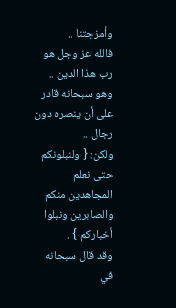وأمزجتنا ..
فالله عز وجل هو رب هذا الدين .. وهو سبحانه قادر على أن ينصره دون رجال ..
ولكن: { ولنبلونكم حتى نعلم المجاهدين منكم والصابرين ونبلوا أخباركم } .
وقد قال سبحانه في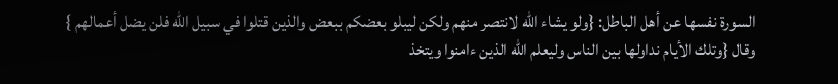السورة نفسها عن أهل الباطل: {ولو يشاء الله لانتصر منهم ولكن ليبلو بعضكم ببعض والذين قتلوا في سبيل الله فلن يضل أعمالهم }
وقال {وتلك الأيام نداولها بين الناس وليعلم الله الذين ءامنوا ويتخذ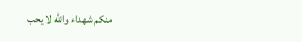منكم شهداء والله لا يحب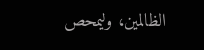الظالمين، وليمحص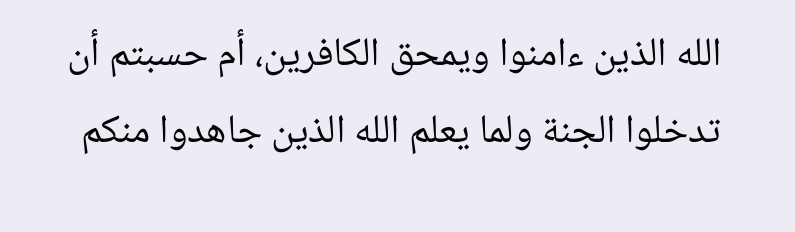الله الذين ءامنوا ويمحق الكافرين، أم حسبتم أن تدخلوا الجنة ولما يعلم الله الذين جاهدوا منكم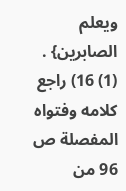ويعلم الصابرين} .
(1) 16) راجع كلامه وفتواه المفصلة ص 96 من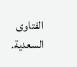الفتاوى السعدية.